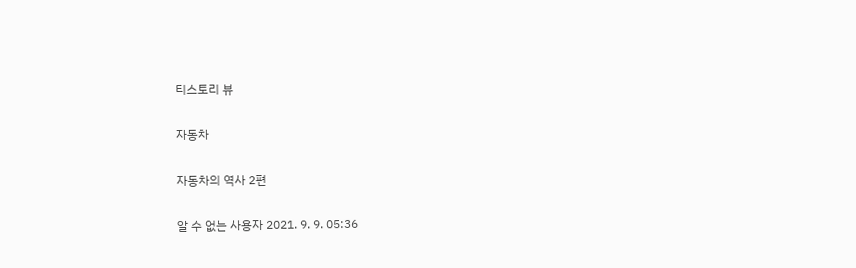티스토리 뷰

자동차

자동차의 역사 2편

알 수 없는 사용자 2021. 9. 9. 05:36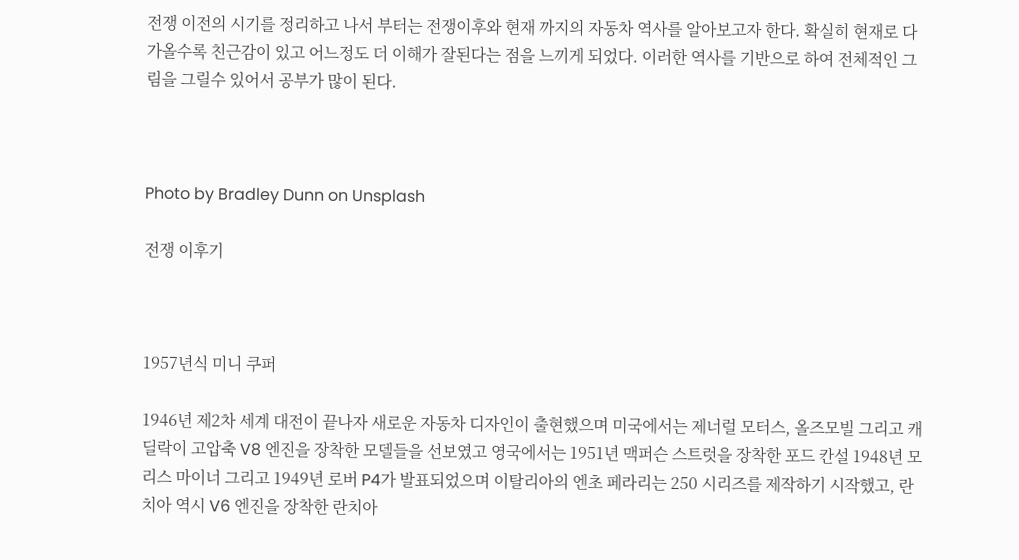전쟁 이전의 시기를 정리하고 나서 부터는 전쟁이후와 현재 까지의 자동차 역사를 알아보고자 한다. 확실히 현재로 다가올수록 친근감이 있고 어느정도 더 이해가 잘된다는 점을 느끼게 되었다. 이러한 역사를 기반으로 하여 전체적인 그림을 그릴수 있어서 공부가 많이 된다.



Photo by Bradley Dunn on Unsplash

전쟁 이후기



1957년식 미니 쿠퍼

1946년 제2차 세계 대전이 끝나자 새로운 자동차 디자인이 출현했으며 미국에서는 제너럴 모터스, 올즈모빌 그리고 캐딜락이 고압축 V8 엔진을 장착한 모델들을 선보였고 영국에서는 1951년 맥퍼슨 스트럿을 장착한 포드 칸설 1948년 모리스 마이너 그리고 1949년 로버 P4가 발표되었으며 이탈리아의 엔초 페라리는 250 시리즈를 제작하기 시작했고, 란치아 역시 V6 엔진을 장착한 란치아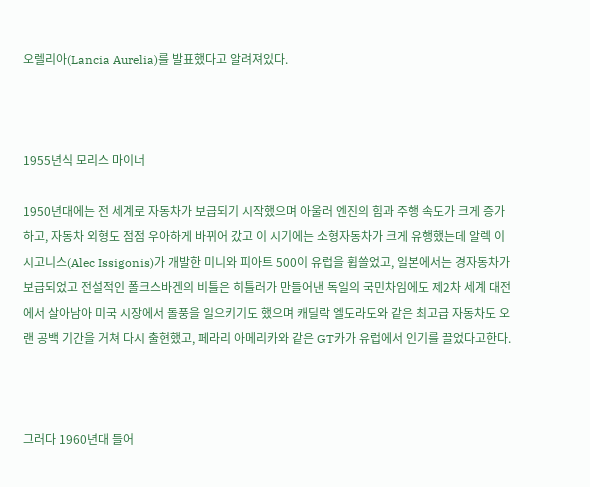오렐리아(Lancia Aurelia)를 발표했다고 알려져있다.



1955년식 모리스 마이너

1950년대에는 전 세계로 자동차가 보급되기 시작했으며 아울러 엔진의 힘과 주행 속도가 크게 증가하고, 자동차 외형도 점점 우아하게 바뀌어 갔고 이 시기에는 소형자동차가 크게 유행했는데 알렉 이시고니스(Alec Issigonis)가 개발한 미니와 피아트 500이 유럽을 휩쓸었고, 일본에서는 경자동차가 보급되었고 전설적인 폴크스바겐의 비틀은 히틀러가 만들어낸 독일의 국민차임에도 제2차 세계 대전에서 살아남아 미국 시장에서 돌풍을 일으키기도 했으며 캐딜락 엘도라도와 같은 최고급 자동차도 오랜 공백 기간을 거쳐 다시 출현했고, 페라리 아메리카와 같은 GT카가 유럽에서 인기를 끌었다고한다.



그러다 1960년대 들어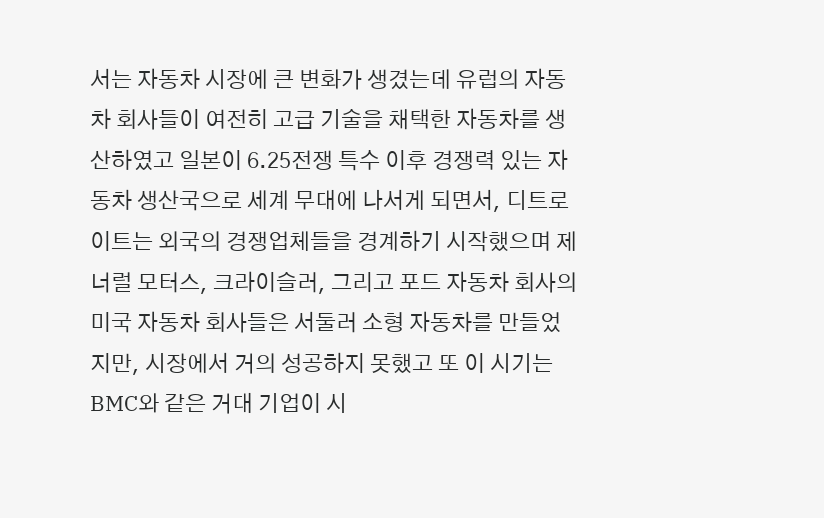서는 자동차 시장에 큰 변화가 생겼는데 유럽의 자동차 회사들이 여전히 고급 기술을 채택한 자동차를 생산하였고 일본이 6.25전쟁 특수 이후 경쟁력 있는 자동차 생산국으로 세계 무대에 나서게 되면서, 디트로이트는 외국의 경쟁업체들을 경계하기 시작했으며 제너럴 모터스, 크라이슬러, 그리고 포드 자동차 회사의 미국 자동차 회사들은 서둘러 소형 자동차를 만들었지만, 시장에서 거의 성공하지 못했고 또 이 시기는 BMC와 같은 거대 기업이 시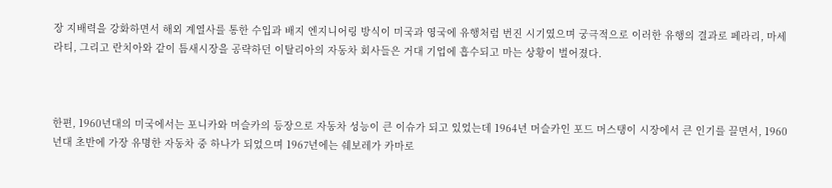장 지배력을 강화하면서 해외 계열사를 통한 수입과 배지 엔지니어링 방식이 미국과 영국에 유행처럼 번진 시기였으며 궁극적으로 이러한 유행의 결과로 페라리, 마세라티, 그리고 란치아와 같이 틈새시장을 공략하던 이탈리아의 자동차 회사들은 거대 기업에 흡수되고 마는 상황이 벌어졌다.



한편, 1960년대의 미국에서는 포니카와 머슬카의 등장으로 자동차 성능이 큰 이슈가 되고 있었는데 1964년 머슬카인 포드 머스탱이 시장에서 큰 인기를 끌면서, 1960년대 초반에 가장 유명한 자동차 중 하나가 되었으며 1967년에는 쉐보레가 카마로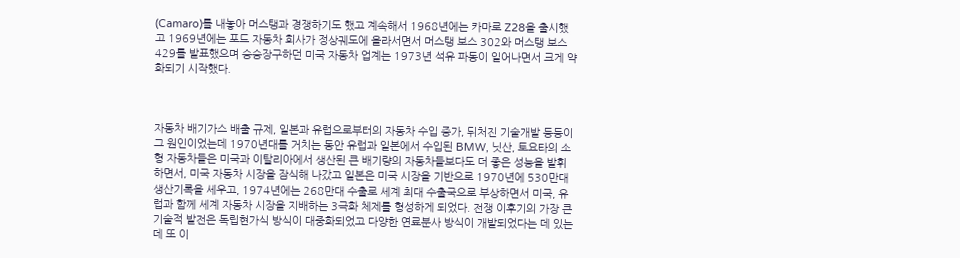(Camaro)를 내놓아 머스탱과 경쟁하기도 했고 계속해서 1968년에는 카마로 Z28을 출시했고 1969년에는 포드 자동차 회사가 정상궤도에 올라서면서 머스탱 보스 302와 머스탱 보스 429를 발표했으며 승승장구하던 미국 자동차 업계는 1973년 석유 파동이 일어나면서 크게 약화되기 시작했다.



자동차 배기가스 배출 규제, 일본과 유럽으로부터의 자동차 수입 증가, 뒤처진 기술개발 등등이 그 원인이었는데 1970년대를 거치는 동안 유럽과 일본에서 수입된 BMW, 닛산, 토요타의 소형 자동차들은 미국과 이탈리아에서 생산된 큰 배기량의 자동차들보다도 더 좋은 성능을 발휘하면서, 미국 자동차 시장을 잠식해 나갔고 일본은 미국 시장을 기반으로 1970년에 530만대 생산기록을 세우고, 1974년에는 268만대 수출로 세계 최대 수출국으로 부상하면서 미국, 유럽과 함께 세계 자동차 시장을 지배하는 3극화 체제를 형성하게 되었다. 전쟁 이후기의 가장 큰 기술적 발전은 독립현가식 방식이 대중화되었고 다양한 연료분사 방식이 개발되었다는 데 있는데 또 이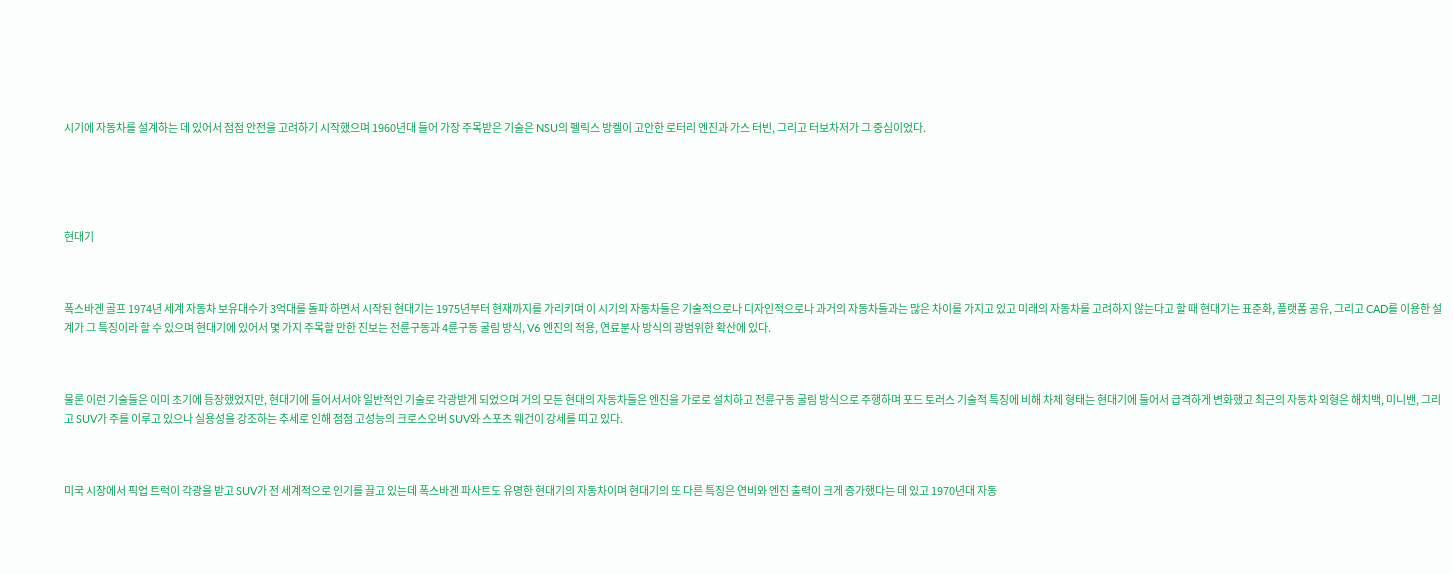시기에 자동차를 설계하는 데 있어서 점점 안전을 고려하기 시작했으며 1960년대 들어 가장 주목받은 기술은 NSU의 펠릭스 방켈이 고안한 로터리 엔진과 가스 터빈, 그리고 터보차저가 그 중심이었다.





현대기



폭스바겐 골프 1974년 세계 자동차 보유대수가 3억대를 돌파 하면서 시작된 현대기는 1975년부터 현재까지를 가리키며 이 시기의 자동차들은 기술적으로나 디자인적으로나 과거의 자동차들과는 많은 차이를 가지고 있고 미래의 자동차를 고려하지 않는다고 할 때 현대기는 표준화, 플랫폼 공유, 그리고 CAD를 이용한 설계가 그 특징이라 할 수 있으며 현대기에 있어서 몇 가지 주목할 만한 진보는 전륜구동과 4륜구동 굴림 방식, V6 엔진의 적용, 연료분사 방식의 광범위한 확산에 있다.



물론 이런 기술들은 이미 초기에 등장했었지만, 현대기에 들어서서야 일반적인 기술로 각광받게 되었으며 거의 모든 현대의 자동차들은 엔진을 가로로 설치하고 전륜구동 굴림 방식으로 주행하며 포드 토러스 기술적 특징에 비해 차체 형태는 현대기에 들어서 급격하게 변화했고 최근의 자동차 외형은 해치백, 미니밴, 그리고 SUV가 주를 이루고 있으나 실용성을 강조하는 추세로 인해 점점 고성능의 크로스오버 SUV와 스포츠 웨건이 강세를 띠고 있다.



미국 시장에서 픽업 트럭이 각광을 받고 SUV가 전 세계적으로 인기를 끌고 있는데 폭스바겐 파사트도 유명한 현대기의 자동차이며 현대기의 또 다른 특징은 연비와 엔진 출력이 크게 증가했다는 데 있고 1970년대 자동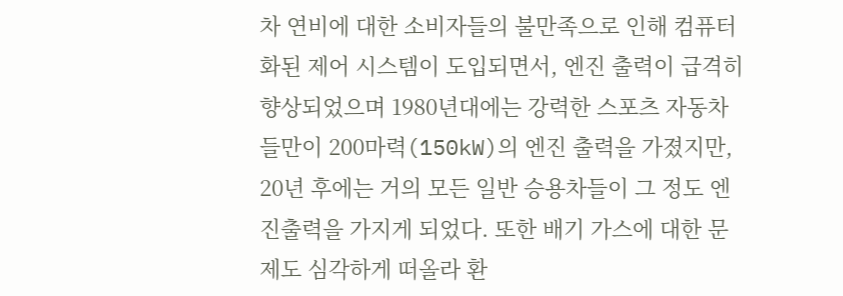차 연비에 대한 소비자들의 불만족으로 인해 컴퓨터화된 제어 시스템이 도입되면서, 엔진 출력이 급격히 향상되었으며 1980년대에는 강력한 스포츠 자동차들만이 200마력(150kW)의 엔진 출력을 가졌지만, 20년 후에는 거의 모든 일반 승용차들이 그 정도 엔진출력을 가지게 되었다. 또한 배기 가스에 대한 문제도 심각하게 떠올라 환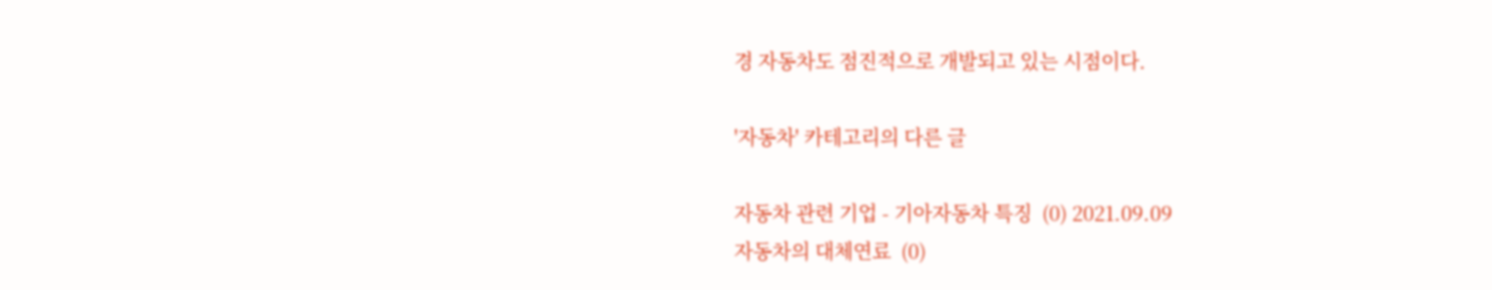경 자동차도 점진적으로 개발되고 있는 시점이다.

'자동차' 카테고리의 다른 글

자동차 관련 기업 - 기아자동차 특징  (0) 2021.09.09
자동차의 대체연료  (0)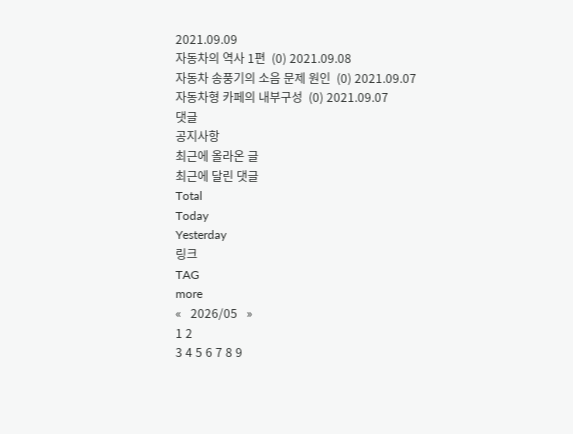2021.09.09
자동차의 역사 1편  (0) 2021.09.08
자동차 송풍기의 소음 문제 원인  (0) 2021.09.07
자동차형 카페의 내부구성  (0) 2021.09.07
댓글
공지사항
최근에 올라온 글
최근에 달린 댓글
Total
Today
Yesterday
링크
TAG
more
«   2026/05   »
1 2
3 4 5 6 7 8 9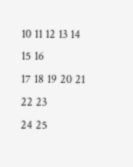10 11 12 13 14 15 16
17 18 19 20 21 22 23
24 25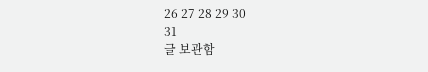26 27 28 29 30
31
글 보관함